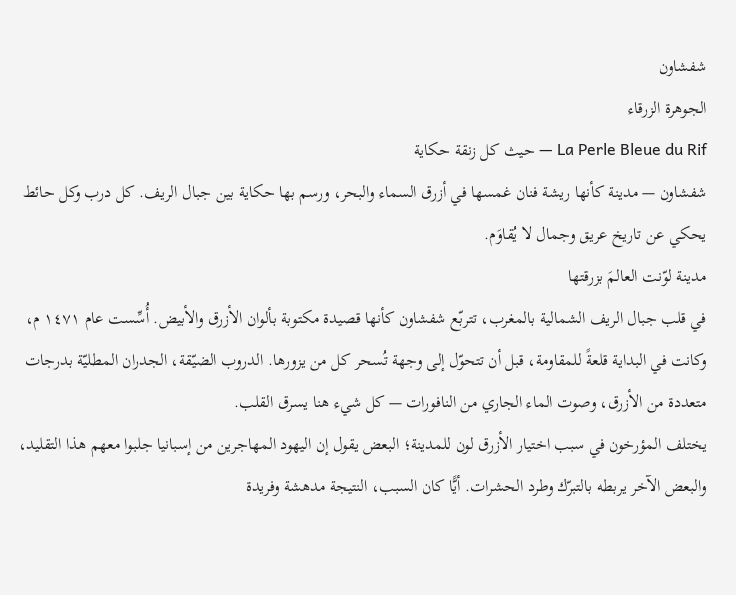شفشاون
الجوهرة الزرقاء
La Perle Bleue du Rif — حيث كل زنقة حكاية
شفشاون — مدينة كأنها ريشة فنان غمسها في أزرق السماء والبحر، ورسم بها حكاية بين جبال الريف. كل درب وكل حائط يحكي عن تاريخ عريق وجمال لا يُقاوَم.
مدينة لوّنت العالمَ بزرقتها
في قلب جبال الريف الشمالية بالمغرب، تتربّع شفشاون كأنها قصيدة مكتوبة بألوان الأزرق والأبيض. أُسِّست عام ١٤٧١ م، وكانت في البداية قلعةً للمقاومة، قبل أن تتحوّل إلى وجهة تُسحر كل من يزورها. الدروب الضيّقة، الجدران المطليّة بدرجات متعددة من الأزرق، وصوت الماء الجاري من النافورات — كل شيء هنا يسرق القلب.
يختلف المؤرخون في سبب اختيار الأزرق لون للمدينة؛ البعض يقول إن اليهود المهاجرين من إسبانيا جلبوا معهم هذا التقليد، والبعض الآخر يربطه بالتبرّك وطرد الحشرات. أيًّا كان السبب، النتيجة مدهشة وفريدة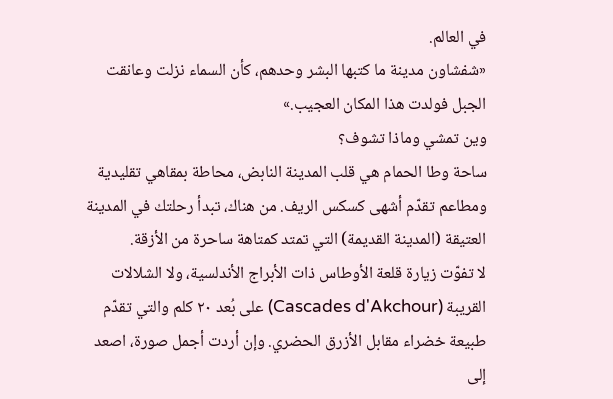في العالم.
«شفشاون مدينة ما كتبها البشر وحدهم، كأن السماء نزلت وعانقت الجبل فولدت هذا المكان العجيب.»
وين تمشي وماذا تشوف؟
ساحة وطا الحمام هي قلب المدينة النابض، محاطة بمقاهي تقليدية ومطاعم تقدّم أشهى كسكس الريف. من هناك، تبدأ رحلتك في المدينة العتيقة (المدينة القديمة) التي تمتد كمتاهة ساحرة من الأزقة.
لا تفوّت زيارة قلعة الأوطاس ذات الأبراج الأندلسية، ولا الشلالات القريبة (Cascades d'Akchour) على بُعد ٢٠ كلم والتي تقدّم طبيعة خضراء مقابل الأزرق الحضري. وإن أردت أجمل صورة، اصعد إلى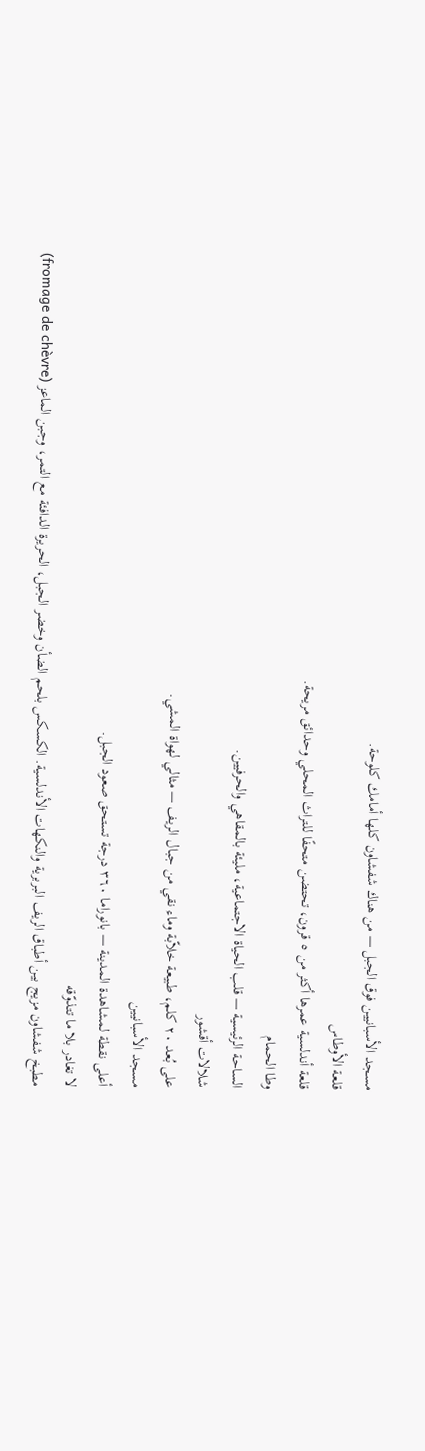مسجد الأسبانيين فوق الجبل — من هناك شفشاون كلها أمامك كلوحة.
قلعة الأوطاس
قلعة أندلسية عمرها أكثر من ٥ قرون، تحتضن متحفًا للتراث المحلي وحدائق مريحة.
وطا الحمام
الساحة الرئيسية — قلب الحياة الاجتماعية، مليئة بالمقاهي والحرفيين.
شلالات أقشور
على بُعد ٢٠ كلم، طبيعة خلاّبة وماء نقي من جبال الريف — مثالي لهواة المشي.
مسجد الأسبانيين
أعلى نقطة لمشاهدة المدينة — بانوراما ٣٦٠ درجة تستحق صعود الجبل.
لا تغادر بلا ما تتذوّقه
مطبخ شفشاون مزيج بين أطباق الريف البربرية والنكهات الأندلسية. الكسكس بلحم الضأن وخضر الجبل، الحريرة الدافئة مع التمر، وجبن الماعز (fromage de chèvre)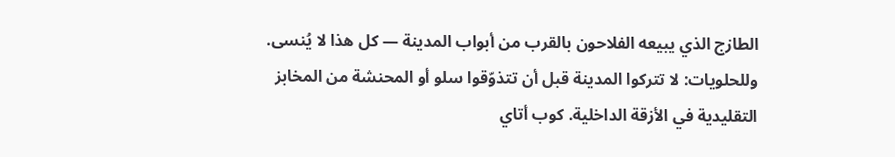الطازج الذي يبيعه الفلاحون بالقرب من أبواب المدينة — كل هذا لا يُنسى.
وللحلويات: لا تتركوا المدينة قبل أن تتذوّقوا سلو أو المحنشة من المخابز التقليدية في الأزقة الداخلية. كوب أتاي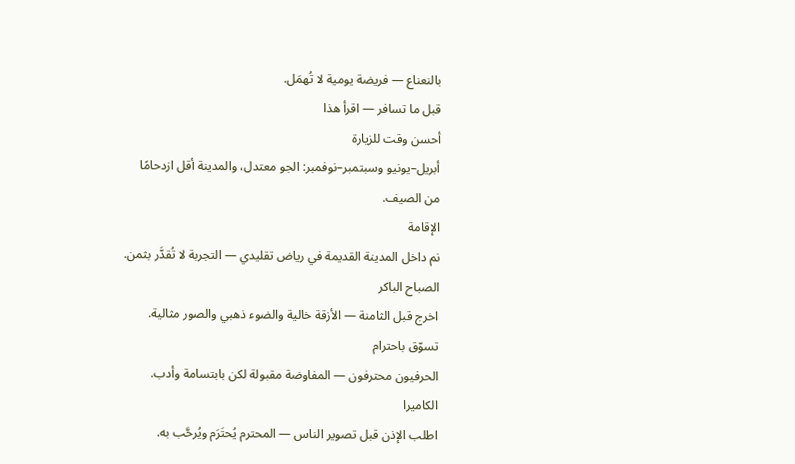بالنعناع — فريضة يومية لا تُهمَل.
قبل ما تسافر — اقرأ هذا
أحسن وقت للزيارة
أبريل–يونيو وسبتمبر–نوفمبر: الجو معتدل، والمدينة أقل ازدحامًا من الصيف.
الإقامة
نم داخل المدينة القديمة في رياض تقليدي — التجربة لا تُقدَّر بثمن.
الصباح الباكر
اخرج قبل الثامنة — الأزقة خالية والضوء ذهبي والصور مثالية.
تسوّق باحترام
الحرفيون محترفون — المفاوضة مقبولة لكن بابتسامة وأدب.
الكاميرا
اطلب الإذن قبل تصوير الناس — المحترم يُحتَرَم ويُرحَّب به.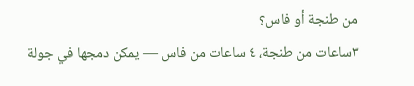من طنجة أو فاس؟
٣ساعات من طنجة، ٤ ساعات من فاس — يمكن دمجها في جولة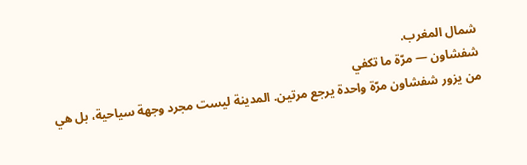شمال المغرب.
شفشاون — مرّة ما تكفي
من يزور شفشاون مرّة واحدة يرجع مرتين. المدينة ليست مجرد وجهة سياحية، بل هي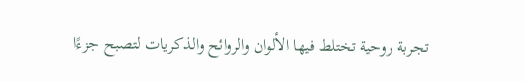تجربة روحية تختلط فيها الألوان والروائح والذكريات لتصبح جزءًا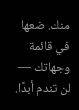منك. ضعها في قائمة وجهاتك — لن تندم أبدًا.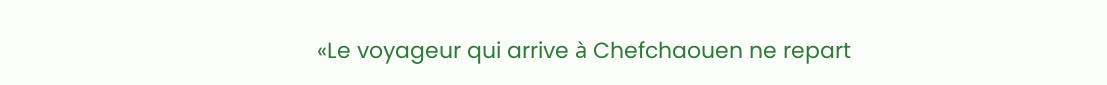«Le voyageur qui arrive à Chefchaouen ne repart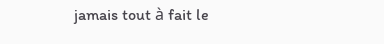jamais tout à fait le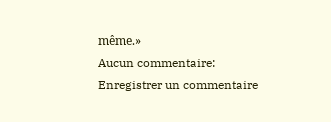même.»
Aucun commentaire:
Enregistrer un commentaire